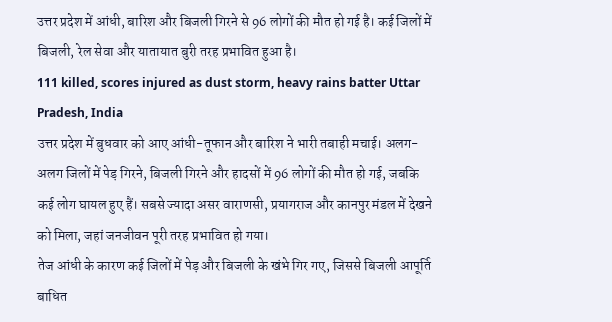उत्तर प्रदेश में आंधी, बारिश और बिजली गिरने से 96 लोगों की मौत हो गई है। कई जिलों में बिजली, रेल सेवा और यातायात बुरी तरह प्रभावित हुआ है।
111 killed, scores injured as dust storm, heavy rains batter Uttar Pradesh, India
उत्तर प्रदेश में बुधवार को आए आंधी-तूफान और बारिश ने भारी तबाही मचाई। अलग-अलग जिलों में पेड़ गिरने, बिजली गिरने और हादसों में 96 लोगों की मौत हो गई, जबकि कई लोग घायल हुए हैं। सबसे ज्यादा असर वाराणसी, प्रयागराज और कानपुर मंडल में देखने को मिला, जहां जनजीवन पूरी तरह प्रभावित हो गया।
तेज आंधी के कारण कई जिलों में पेड़ और बिजली के खंभे गिर गए, जिससे बिजली आपूर्ति बाधित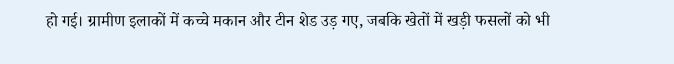हो गई। ग्रामीण इलाकों में कच्चे मकान और टीन शेड उड़ गए, जबकि खेतों में खड़ी फसलों को भी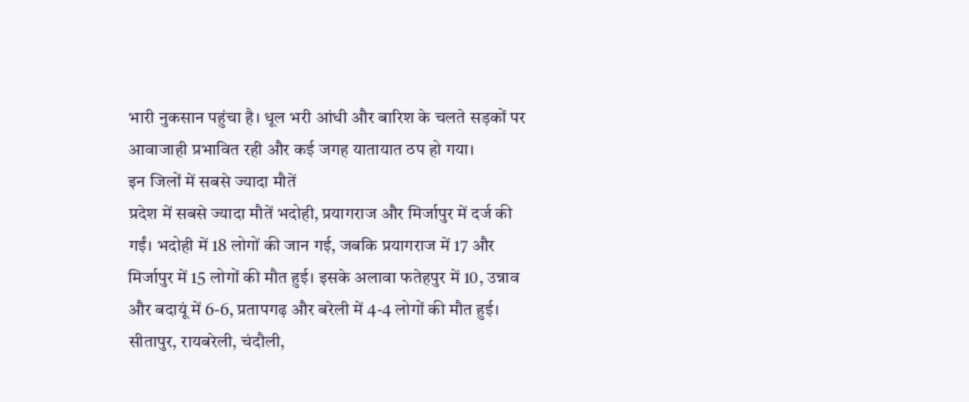भारी नुकसान पहुंचा है। धूल भरी आंधी और बारिश के चलते सड़कों पर आवाजाही प्रभावित रही और कई जगह यातायात ठप हो गया।
इन जिलों में सबसे ज्यादा मौतें
प्रदेश में सबसे ज्यादा मौतें भदोही, प्रयागराज और मिर्जापुर में दर्ज की गईं। भदोही में 18 लोगों की जान गई, जबकि प्रयागराज में 17 और मिर्जापुर में 15 लोगों की मौत हुई। इसके अलावा फतेहपुर में 10, उन्नाव और बदायूं में 6-6, प्रतापगढ़ और बरेली में 4-4 लोगों की मौत हुई।
सीतापुर, रायबरेली, चंदौली,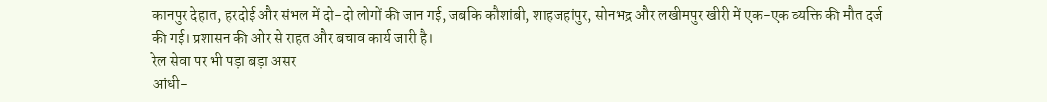कानपुर देहात, हरदोई और संभल में दो-दो लोगों की जान गई, जबकि कौशांबी, शाहजहांपुर, सोनभद्र और लखीमपुर खीरी में एक-एक व्यक्ति की मौत दर्ज की गई। प्रशासन की ओर से राहत और बचाव कार्य जारी है।
रेल सेवा पर भी पड़ा बड़ा असर
आंधी-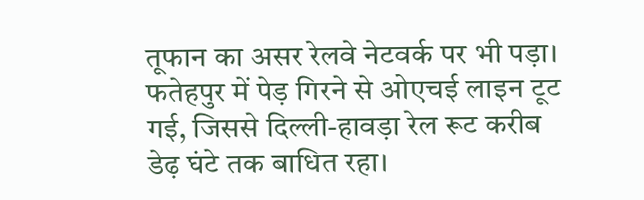तूफान का असर रेलवे नेटवर्क पर भी पड़ा। फतेहपुर में पेड़ गिरने से ओएचई लाइन टूट गई, जिससे दिल्ली-हावड़ा रेल रूट करीब डेढ़ घंटे तक बाधित रहा।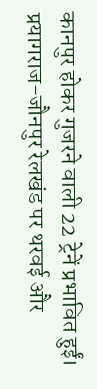कानपुर होकर गुजरने वाली 22 ट्रेनें प्रभावित हुईं।
प्रयागराज-जौनपुर रेलखंड पर थरवई और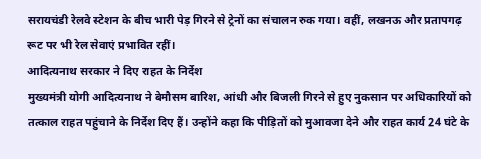सरायचंडी रेलवे स्टेशन के बीच भारी पेड़ गिरने से ट्रेनों का संचालन रुक गया। वहीं, लखनऊ और प्रतापगढ़ रूट पर भी रेल सेवाएं प्रभावित रहीं।
आदित्यनाथ सरकार ने दिए राहत के निर्देश
मुख्यमंत्री योगी आदित्यनाथ ने बेमौसम बारिश, आंधी और बिजली गिरने से हुए नुकसान पर अधिकारियों को तत्काल राहत पहुंचाने के निर्देश दिए हैं। उन्होंने कहा कि पीड़ितों को मुआवजा देने और राहत कार्य 24 घंटे के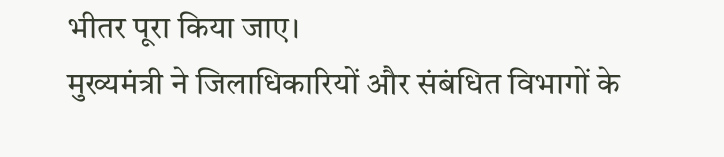भीतर पूरा किया जाए।
मुख्यमंत्री ने जिलाधिकारियों और संबंधित विभागों के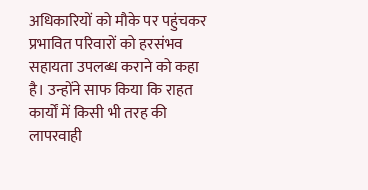अधिकारियों को मौके पर पहुंचकर प्रभावित परिवारों को हरसंभव सहायता उपलब्ध कराने को कहा है। उन्होंने साफ किया कि राहत कार्यों में किसी भी तरह की लापरवाही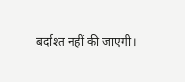बर्दाश्त नहीं की जाएगी।